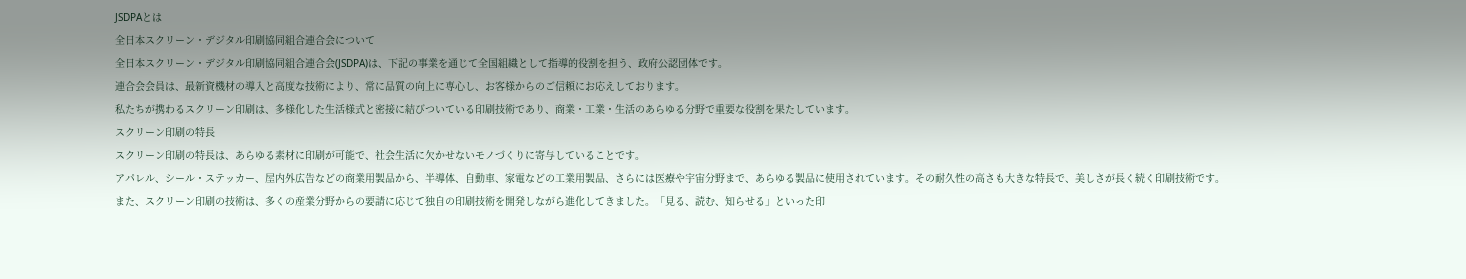JSDPAとは
全日本スクリーン・デジタル印刷協同組合連合会について
全日本スクリーン・デジタル印刷協同組合連合会(JSDPA)は、下記の事業を通じて全国組織として指導的役割を担う、政府公認団体です。
連合会会員は、最新資機材の導入と高度な技術により、常に品質の向上に専心し、お客様からのご信頼にお応えしております。
私たちが携わるスクリーン印刷は、多様化した生活様式と密接に結びついている印刷技術であり、商業・工業・生活のあらゆる分野で重要な役割を果たしています。
スクリーン印刷の特長
スクリーン印刷の特長は、あらゆる素材に印刷が可能で、社会生活に欠かせないモノづくりに寄与していることです。
アパレル、シール・ステッカー、屋内外広告などの商業用製品から、半導体、自動車、家電などの工業用製品、さらには医療や宇宙分野まで、あらゆる製品に使用されています。その耐久性の高さも大きな特長で、美しさが長く続く印刷技術です。
また、スクリーン印刷の技術は、多くの産業分野からの要請に応じて独自の印刷技術を開発しながら進化してきました。「見る、読む、知らせる」といった印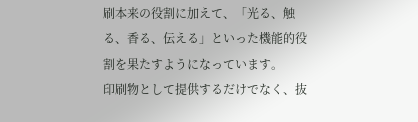刷本来の役割に加えて、「光る、触る、香る、伝える」といった機能的役割を果たすようになっています。
印刷物として提供するだけでなく、抜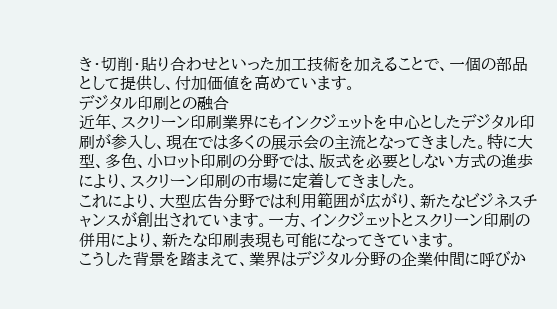き・切削・貼り合わせといった加工技術を加えることで、一個の部品として提供し、付加価値を高めています。
デジタル印刷との融合
近年、スクリーン印刷業界にもインクジェットを中心としたデジタル印刷が参入し、現在では多くの展示会の主流となってきました。特に大型、多色、小ロット印刷の分野では、版式を必要としない方式の進歩により、スクリーン印刷の市場に定着してきました。
これにより、大型広告分野では利用範囲が広がり、新たなビジネスチャンスが創出されています。一方、インクジェットとスクリーン印刷の併用により、新たな印刷表現も可能になってきています。
こうした背景を踏まえて、業界はデジタル分野の企業仲間に呼びか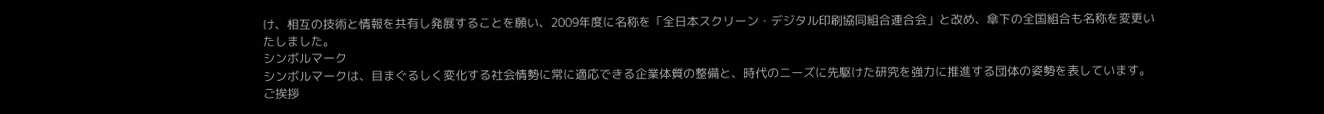け、相互の技術と情報を共有し発展することを願い、2009年度に名称を「全日本スクリーン・デジタル印刷協同組合連合会」と改め、傘下の全国組合も名称を変更いたしました。
シンボルマーク
シンボルマークは、目まぐるしく変化する社会情勢に常に適応できる企業体質の整備と、時代のニーズに先駆けた研究を強力に推進する団体の姿勢を表しています。
ご挨拶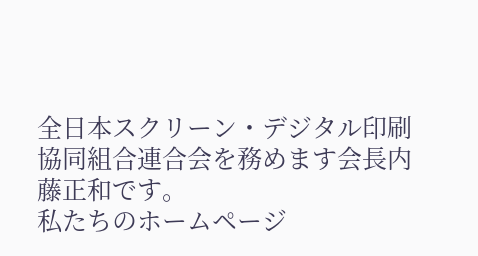全日本スクリーン・デジタル印刷協同組合連合会を務めます会長内藤正和です。
私たちのホームページ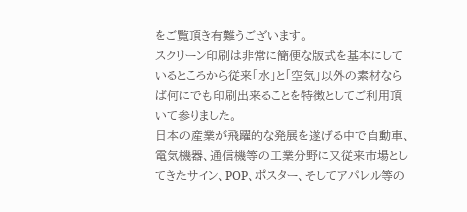をご覧頂き有難うございます。
スクリーン印刷は非常に簡便な版式を基本にしているところから従来「水」と「空気」以外の素材ならば何にでも印刷出来ることを特徴としてご利用頂いて参りました。
日本の産業が飛躍的な発展を遂げる中で自動車、電気機器、通信機等の工業分野に又従来市場としてきたサイン、POP、ポスター、そしてアパレル等の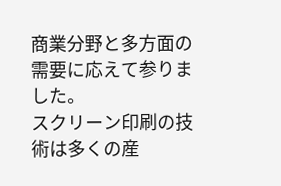商業分野と多方面の需要に応えて参りました。
スクリーン印刷の技術は多くの産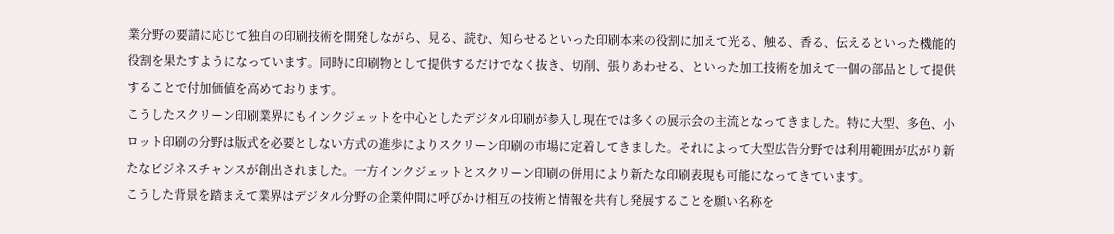業分野の要請に応じて独自の印刷技術を開発しながら、見る、読む、知らせるといった印刷本来の役割に加えて光る、触る、香る、伝えるといった機能的役割を果たすようになっています。同時に印刷物として提供するだけでなく抜き、切削、張りあわせる、といった加工技術を加えて一個の部品として提供することで付加価値を高めております。
こうしたスクリーン印刷業界にもインクジェットを中心としたデジタル印刷が参入し現在では多くの展示会の主流となってきました。特に大型、多色、小ロット印刷の分野は版式を必要としない方式の進歩によりスクリーン印刷の市場に定着してきました。それによって大型広告分野では利用範囲が広がり新たなビジネスチャンスが創出されました。一方インクジェットとスクリーン印刷の併用により新たな印刷表現も可能になってきています。
こうした背景を踏まえて業界はデジタル分野の企業仲間に呼びかけ相互の技術と情報を共有し発展することを願い名称を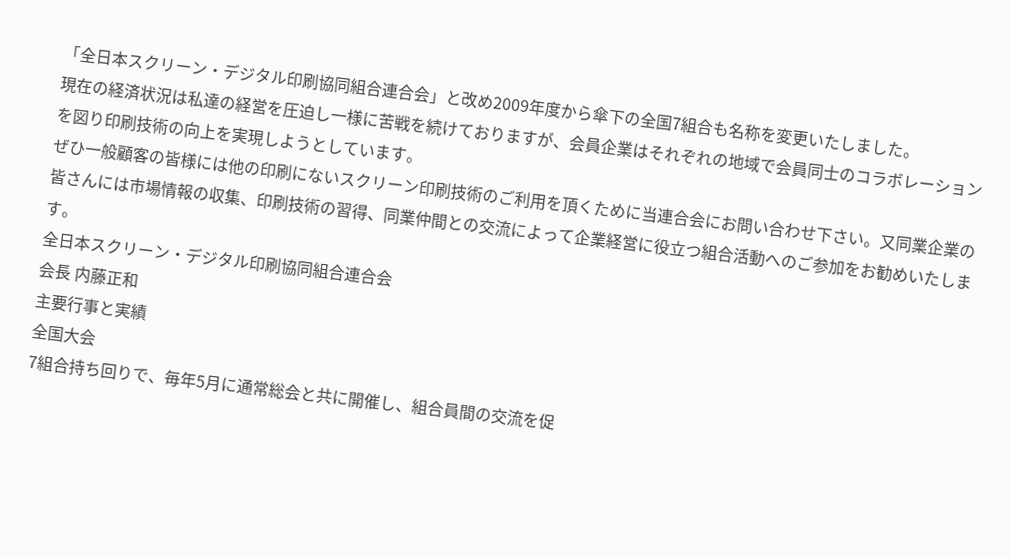「全日本スクリーン・デジタル印刷協同組合連合会」と改め2009年度から傘下の全国7組合も名称を変更いたしました。
現在の経済状況は私達の経営を圧迫し一様に苦戦を続けておりますが、会員企業はそれぞれの地域で会員同士のコラボレーションを図り印刷技術の向上を実現しようとしています。
ぜひ一般顧客の皆様には他の印刷にないスクリーン印刷技術のご利用を頂くために当連合会にお問い合わせ下さい。又同業企業の皆さんには市場情報の収集、印刷技術の習得、同業仲間との交流によって企業経営に役立つ組合活動へのご参加をお勧めいたします。
全日本スクリーン・デジタル印刷協同組合連合会
会長 内藤正和
主要行事と実績
全国大会
7組合持ち回りで、毎年5月に通常総会と共に開催し、組合員間の交流を促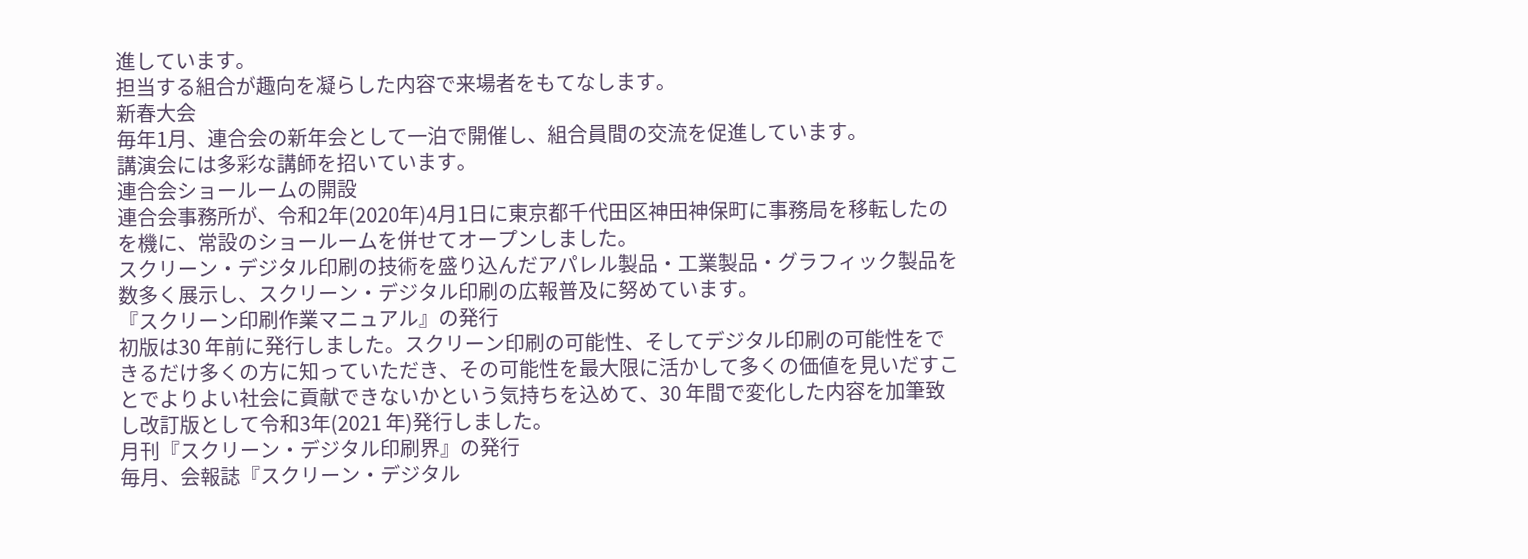進しています。
担当する組合が趣向を凝らした内容で来場者をもてなします。
新春大会
毎年1月、連合会の新年会として一泊で開催し、組合員間の交流を促進しています。
講演会には多彩な講師を招いています。
連合会ショールームの開設
連合会事務所が、令和2年(2020年)4月1日に東京都千代田区神田神保町に事務局を移転したのを機に、常設のショールームを併せてオープンしました。
スクリーン・デジタル印刷の技術を盛り込んだアパレル製品・工業製品・グラフィック製品を数多く展示し、スクリーン・デジタル印刷の広報普及に努めています。
『スクリーン印刷作業マニュアル』の発行
初版は30 年前に発行しました。スクリーン印刷の可能性、そしてデジタル印刷の可能性をできるだけ多くの方に知っていただき、その可能性を最大限に活かして多くの価値を見いだすことでよりよい社会に貢献できないかという気持ちを込めて、30 年間で変化した内容を加筆致し改訂版として令和3年(2021 年)発行しました。
月刊『スクリーン・デジタル印刷界』の発行
毎月、会報誌『スクリーン・デジタル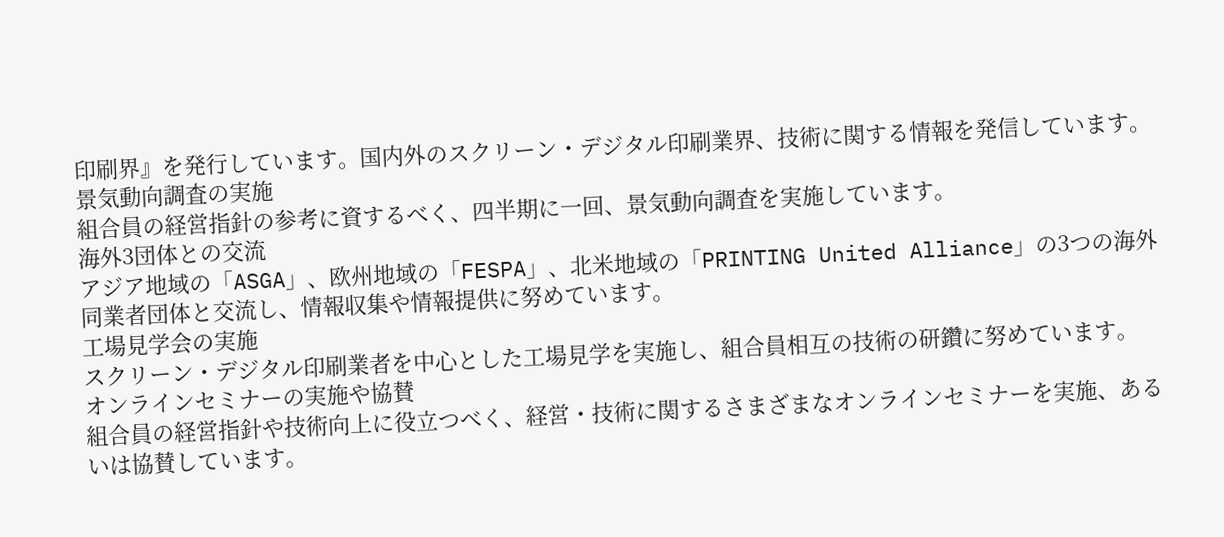印刷界』を発行しています。国内外のスクリーン・デジタル印刷業界、技術に関する情報を発信しています。
景気動向調査の実施
組合員の経営指針の参考に資するべく、四半期に一回、景気動向調査を実施しています。
海外3団体との交流
アジア地域の「ASGA」、欧州地域の「FESPA」、北米地域の「PRINTING United Alliance」の3つの海外同業者団体と交流し、情報収集や情報提供に努めています。
工場見学会の実施
スクリーン・デジタル印刷業者を中心とした工場見学を実施し、組合員相互の技術の研鑽に努めています。
オンラインセミナーの実施や協賛
組合員の経営指針や技術向上に役立つべく、経営・技術に関するさまざまなオンラインセミナーを実施、あるいは協賛しています。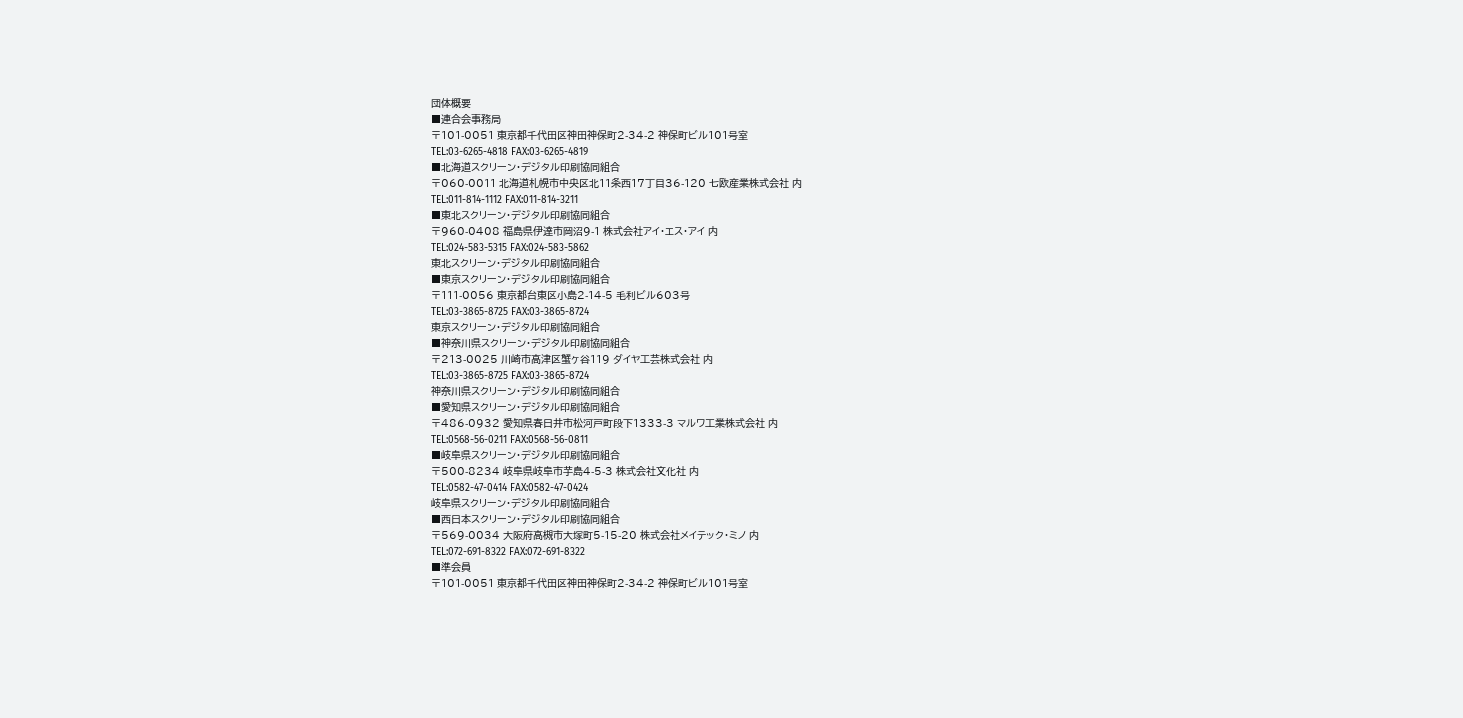団体概要
■連合会事務局
〒101-0051 東京都千代田区神田神保町2-34-2 神保町ビル101号室
TEL:03-6265-4818 FAX:03-6265-4819
■北海道スクリーン・デジタル印刷協同組合
〒060-0011 北海道札幌市中央区北11条西17丁目36-120 七欧産業株式会社 内
TEL:011-814-1112 FAX:011-814-3211
■東北スクリーン・デジタル印刷協同組合
〒960-0408 福島県伊達市岡沼9-1 株式会社アイ・エス・アイ 内
TEL:024-583-5315 FAX:024-583-5862
東北スクリーン・デジタル印刷協同組合
■東京スクリーン・デジタル印刷協同組合
〒111-0056 東京都台東区小島2-14-5 毛利ビル603号
TEL:03-3865-8725 FAX:03-3865-8724
東京スクリーン・デジタル印刷協同組合
■神奈川県スクリーン・デジタル印刷協同組合
〒213-0025 川崎市高津区蟹ヶ谷119 ダイヤ工芸株式会社 内
TEL:03-3865-8725 FAX:03-3865-8724
神奈川県スクリーン・デジタル印刷協同組合
■愛知県スクリーン・デジタル印刷協同組合
〒486-0932 愛知県春日井市松河戸町段下1333-3 マルワ工業株式会社 内
TEL:0568-56-0211 FAX:0568-56-0811
■岐阜県スクリーン・デジタル印刷協同組合
〒500-8234 岐阜県岐阜市芋島4-5-3 株式会社文化社 内
TEL:0582-47-0414 FAX:0582-47-0424
岐阜県スクリーン・デジタル印刷協同組合
■西日本スクリーン・デジタル印刷協同組合
〒569-0034 大阪府高槻市大塚町5-15-20 株式会社メイテック・ミノ 内
TEL:072-691-8322 FAX:072-691-8322
■準会員
〒101-0051 東京都千代田区神田神保町2-34-2 神保町ビル101号室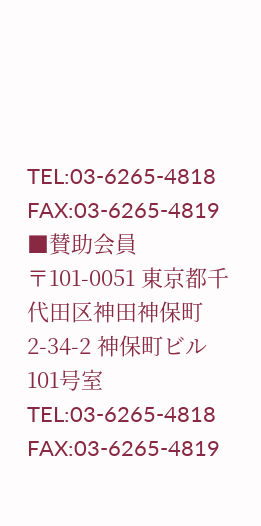TEL:03-6265-4818 FAX:03-6265-4819
■賛助会員
〒101-0051 東京都千代田区神田神保町2-34-2 神保町ビル101号室
TEL:03-6265-4818 FAX:03-6265-4819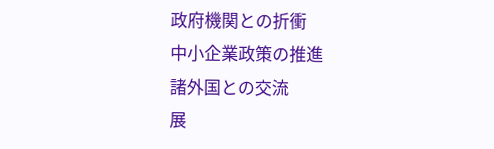政府機関との折衝
中小企業政策の推進
諸外国との交流
展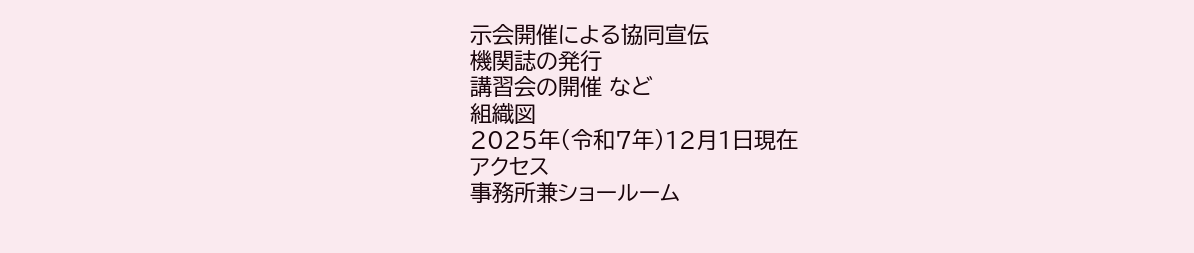示会開催による協同宣伝
機関誌の発行
講習会の開催 など
組織図
2025年(令和7年)12月1日現在
アクセス
事務所兼ショールーム